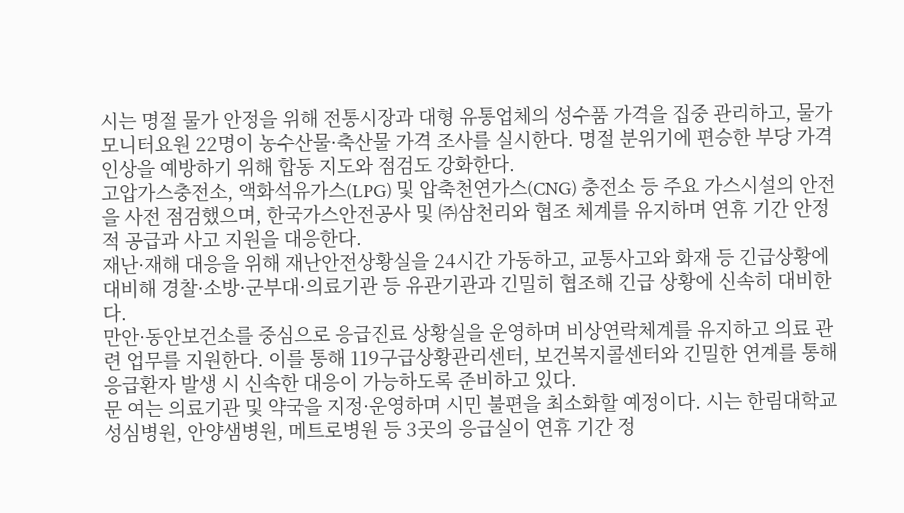시는 명절 물가 안정을 위해 전통시장과 대형 유통업체의 성수품 가격을 집중 관리하고, 물가 모니터요원 22명이 농수산물·축산물 가격 조사를 실시한다. 명절 분위기에 편승한 부당 가격 인상을 예방하기 위해 합동 지도와 점검도 강화한다.
고압가스충전소, 액화석유가스(LPG) 및 압축천연가스(CNG) 충전소 등 주요 가스시설의 안전을 사전 점검했으며, 한국가스안전공사 및 ㈜삼천리와 협조 체계를 유지하며 연휴 기간 안정적 공급과 사고 지원을 대응한다.
재난·재해 대응을 위해 재난안전상황실을 24시간 가동하고, 교통사고와 화재 등 긴급상황에 대비해 경찰·소방·군부대·의료기관 등 유관기관과 긴밀히 협조해 긴급 상황에 신속히 대비한다.
만안·동안보건소를 중심으로 응급진료 상황실을 운영하며 비상연락체계를 유지하고 의료 관련 업무를 지원한다. 이를 통해 119구급상황관리센터, 보건복지콜센터와 긴밀한 연계를 통해 응급환자 발생 시 신속한 대응이 가능하도록 준비하고 있다.
문 여는 의료기관 및 약국을 지정·운영하며 시민 불편을 최소화할 예정이다. 시는 한림대학교성심병원, 안양샘병원, 메트로병원 등 3곳의 응급실이 연휴 기간 정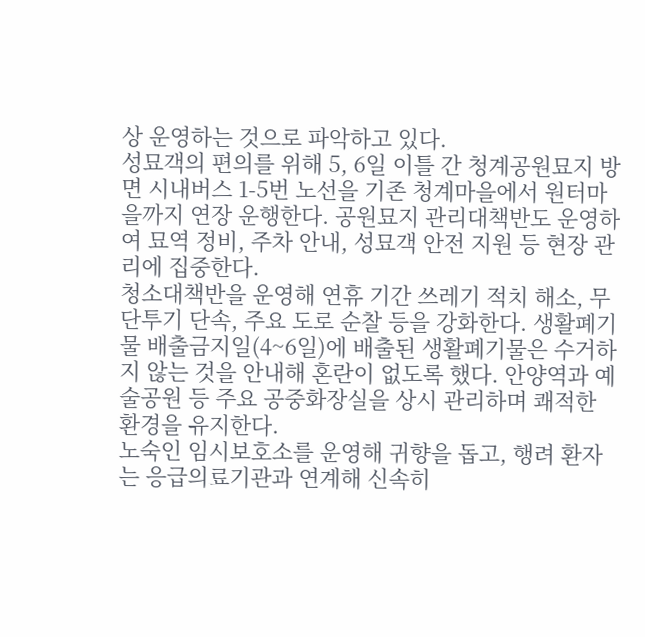상 운영하는 것으로 파악하고 있다.
성묘객의 편의를 위해 5, 6일 이틀 간 청계공원묘지 방면 시내버스 1-5번 노선을 기존 청계마을에서 원터마을까지 연장 운행한다. 공원묘지 관리대책반도 운영하여 묘역 정비, 주차 안내, 성묘객 안전 지원 등 현장 관리에 집중한다.
청소대책반을 운영해 연휴 기간 쓰레기 적치 해소, 무단투기 단속, 주요 도로 순찰 등을 강화한다. 생활폐기물 배출금지일(4~6일)에 배출된 생활폐기물은 수거하지 않는 것을 안내해 혼란이 없도록 했다. 안양역과 예술공원 등 주요 공중화장실을 상시 관리하며 쾌적한 환경을 유지한다.
노숙인 임시보호소를 운영해 귀향을 돕고, 행려 환자는 응급의료기관과 연계해 신속히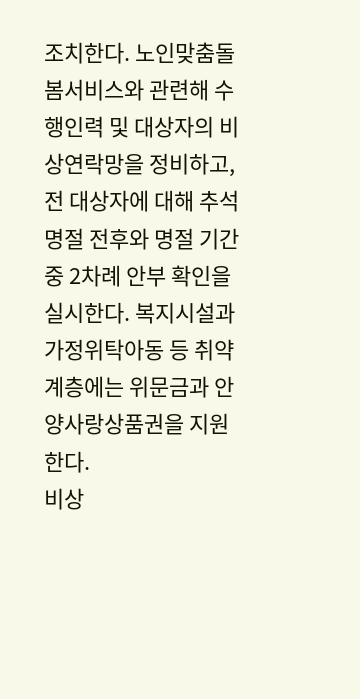조치한다. 노인맞춤돌봄서비스와 관련해 수행인력 및 대상자의 비상연락망을 정비하고, 전 대상자에 대해 추석 명절 전후와 명절 기간 중 2차례 안부 확인을 실시한다. 복지시설과 가정위탁아동 등 취약계층에는 위문금과 안양사랑상품권을 지원한다.
비상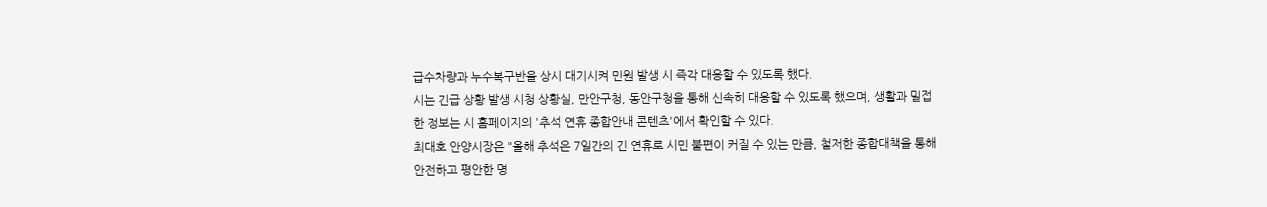급수차량과 누수복구반을 상시 대기시켜 민원 발생 시 즉각 대응할 수 있도록 했다.
시는 긴급 상황 발생 시청 상황실, 만안구청, 동안구청을 통해 신속히 대응할 수 있도록 했으며, 생활과 밀접한 정보는 시 홈페이지의 '추석 연휴 종합안내 콘텐츠'에서 확인할 수 있다.
최대호 안양시장은 "올해 추석은 7일간의 긴 연휴로 시민 불편이 커질 수 있는 만큼, 철저한 종합대책을 통해 안전하고 평안한 명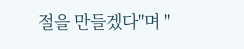절을 만들겠다"며 "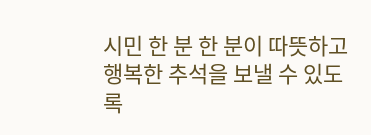시민 한 분 한 분이 따뜻하고 행복한 추석을 보낼 수 있도록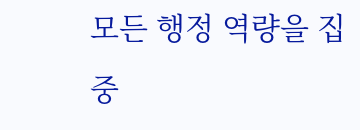모든 행정 역량을 집중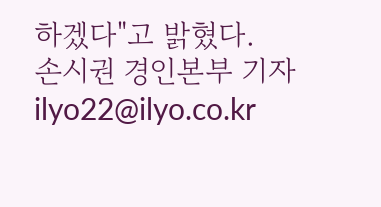하겠다"고 밝혔다.
손시권 경인본부 기자 ilyo22@ilyo.co.kr